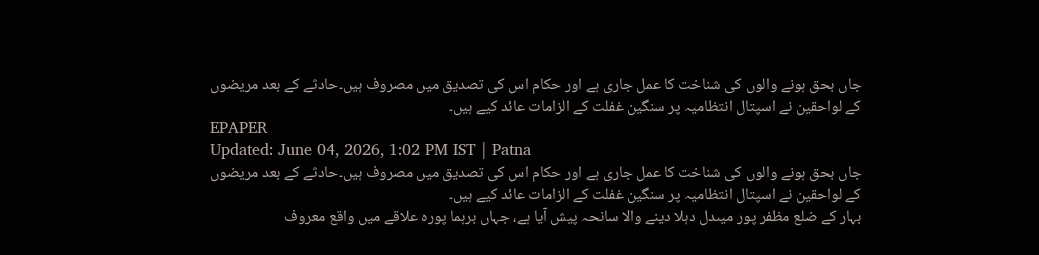جاں بحق ہونے والوں کی شناخت کا عمل جاری ہے اور حکام اس کی تصدیق میں مصروف ہیں۔حادثے کے بعد مریضوں کے لواحقین نے اسپتال انتظامیہ پر سنگین غفلت کے الزامات عائد کیے ہیں۔
EPAPER
Updated: June 04, 2026, 1:02 PM IST | Patna
جاں بحق ہونے والوں کی شناخت کا عمل جاری ہے اور حکام اس کی تصدیق میں مصروف ہیں۔حادثے کے بعد مریضوں کے لواحقین نے اسپتال انتظامیہ پر سنگین غفلت کے الزامات عائد کیے ہیں۔
بہار کے ضلع مظفر پور میںدل دہلا دینے والا سانحہ پیش آیا ہے، جہاں برہما پورہ علاقے میں واقع معروف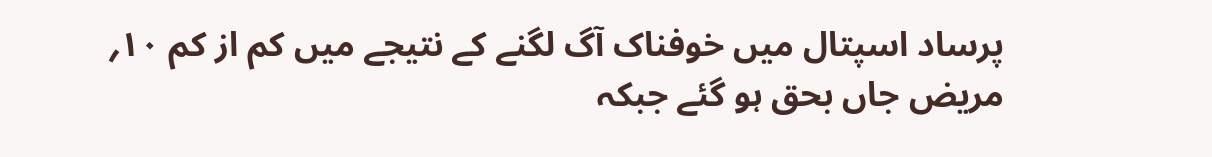پرساد اسپتال میں خوفناک آگ لگنے کے نتیجے میں کم از کم ۱۰؍ مریض جاں بحق ہو گئے جبکہ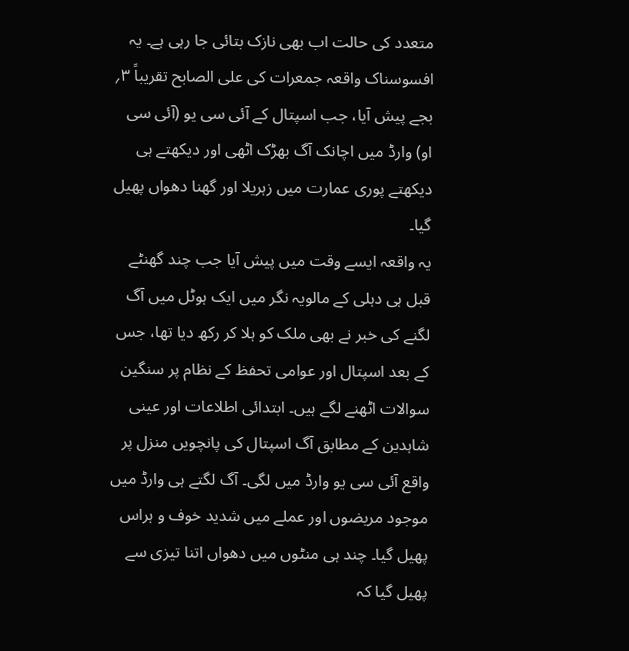متعدد کی حالت اب بھی نازک بتائی جا رہی ہے۔ یہ افسوسناک واقعہ جمعرات کی علی الصابح تقریباً ۳؍ بجے پیش آیا، جب اسپتال کے آئی سی یو (آئی سی او) وارڈ میں اچانک آگ بھڑک اٹھی اور دیکھتے ہی دیکھتے پوری عمارت میں زہریلا اور گھنا دھواں پھیل گیا۔
یہ واقعہ ایسے وقت میں پیش آیا جب چند گھنٹے قبل ہی دہلی کے مالویہ نگر میں ایک ہوٹل میں آگ لگنے کی خبر نے بھی ملک کو ہلا کر رکھ دیا تھا، جس کے بعد اسپتال اور عوامی تحفظ کے نظام پر سنگین سوالات اٹھنے لگے ہیں۔ ابتدائی اطلاعات اور عینی شاہدین کے مطابق آگ اسپتال کی پانچویں منزل پر واقع آئی سی یو وارڈ میں لگی۔ آگ لگتے ہی وارڈ میں موجود مریضوں اور عملے میں شدید خوف و ہراس پھیل گیا۔ چند ہی منٹوں میں دھواں اتنا تیزی سے پھیل گیا کہ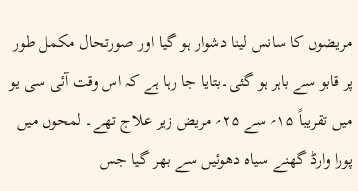مریضوں کا سانس لینا دشوار ہو گیا اور صورتحال مکمل طور پر قابو سے باہر ہو گئی۔بتایا جا رہا ہے کہ اس وقت آئی سی یو میں تقریباً ۱۵؍ سے ۲۵؍ مریض زیر علاج تھے۔ لمحوں میں پورا وارڈ گھنے سیاہ دھوئیں سے بھر گیا جس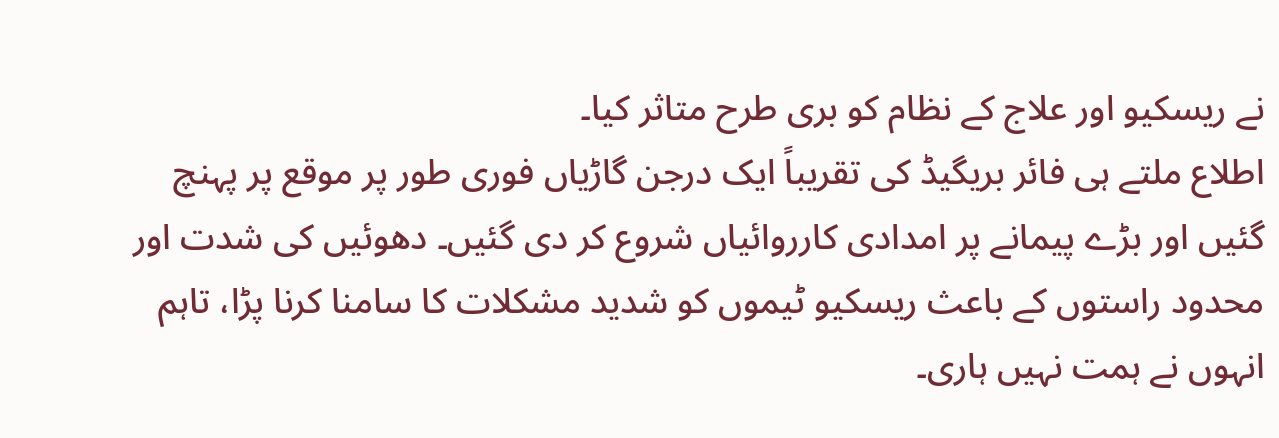نے ریسکیو اور علاج کے نظام کو بری طرح متاثر کیا۔
اطلاع ملتے ہی فائر بریگیڈ کی تقریباً ایک درجن گاڑیاں فوری طور پر موقع پر پہنچ گئیں اور بڑے پیمانے پر امدادی کارروائیاں شروع کر دی گئیں۔ دھوئیں کی شدت اور محدود راستوں کے باعث ریسکیو ٹیموں کو شدید مشکلات کا سامنا کرنا پڑا، تاہم انہوں نے ہمت نہیں ہاری۔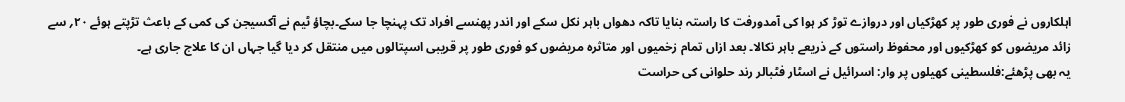اہلکاروں نے فوری طور پر کھڑکیاں اور دروازے توڑ کر ہوا کی آمدورفت کا راستہ بنایا تاکہ دھواں باہر نکل سکے اور اندر پھنسے افراد تک پہنچا جا سکے۔بچاؤ ٹیم نے آکسیجن کی کمی کے باعث تڑپتے ہوئے ۲۰؍ سے زائد مریضوں کو کھڑکیوں اور محفوظ راستوں کے ذریعے باہر نکالا۔ بعد ازاں تمام زخمیوں اور متاثرہ مریضوں کو فوری طور پر قریبی اسپتالوں میں منتقل کر دیا گیا جہاں ان کا علاج جاری ہے۔
یہ بھی پڑھئے:فلسطینی کھیلوں پر وار: اسرائیل نے اسٹار فٹبالر رند حلوانی کی حراست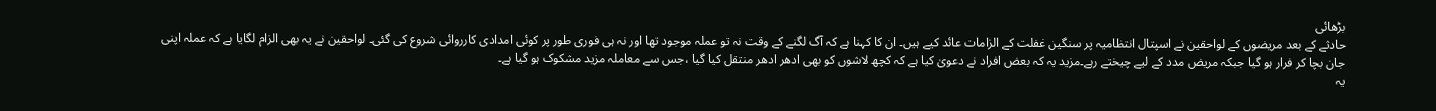بڑھائی
حادثے کے بعد مریضوں کے لواحقین نے اسپتال انتظامیہ پر سنگین غفلت کے الزامات عائد کیے ہیں۔ ان کا کہنا ہے کہ آگ لگنے کے وقت نہ تو عملہ موجود تھا اور نہ ہی فوری طور پر کوئی امدادی کارروائی شروع کی گئی۔ لواحقین نے یہ بھی الزام لگایا ہے کہ عملہ اپنی جان بچا کر فرار ہو گیا جبکہ مریض مدد کے لیے چیختے رہے۔مزید یہ کہ بعض افراد نے دعویٰ کیا ہے کہ کچھ لاشوں کو بھی ادھر ادھر منتقل کیا گیا ،جس سے معاملہ مزید مشکوک ہو گیا ہے۔
یہ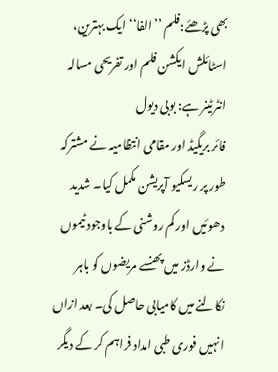بھی پڑھئے:فلم ’’الفا‘‘ ایک بہترین، اسٹائلش ایکشن فلم اور تفریحی مسالہ انٹرٹینر ہے: بوبی دیول
فائر بریگیڈ اور مقامی انتظامیہ نے مشترکہ طور پر ریسکیو آپریشن مکمل کیا۔ شدید دھوئیں اور کم روشنی کے باوجود ٹیموں نے وارڈز میں پھنسے مریضوں کو باہر نکالنے میں کامیابی حاصل کی۔ بعد ازاں انہیں فوری طبی امداد فراہم کر کے دیگر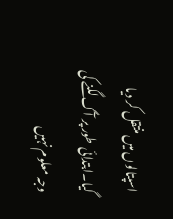اسپتالوں میں منتقل کر دیا گیا۔ابتدائی طور پر آگ لگنے کی وجہ معلوم نہیں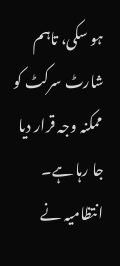ہو سکی، تاہم شارٹ سرکٹ کو ممکنہ وجہ قرار دیا جا رہا ہے۔ انتظامیہ نے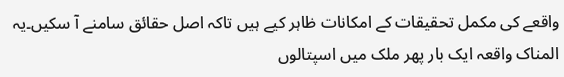واقعے کی مکمل تحقیقات کے امکانات ظاہر کیے ہیں تاکہ اصل حقائق سامنے آ سکیں۔یہ المناک واقعہ ایک بار پھر ملک میں اسپتالوں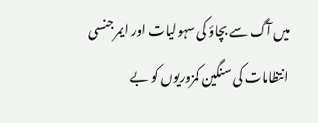میں آگ سے بچاؤ کی سہولیات اور ایمرجنسی انتظامات کی سنگین کمزوریوں کو بے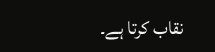نقاب کرتا ہے۔